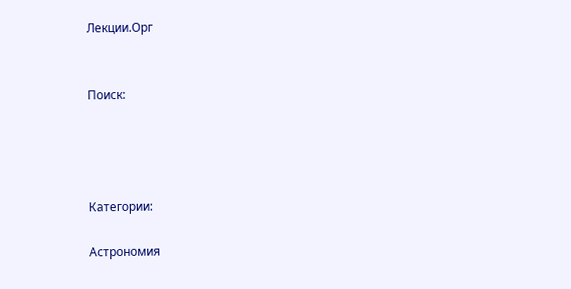Лекции.Орг


Поиск:




Категории:

Астрономия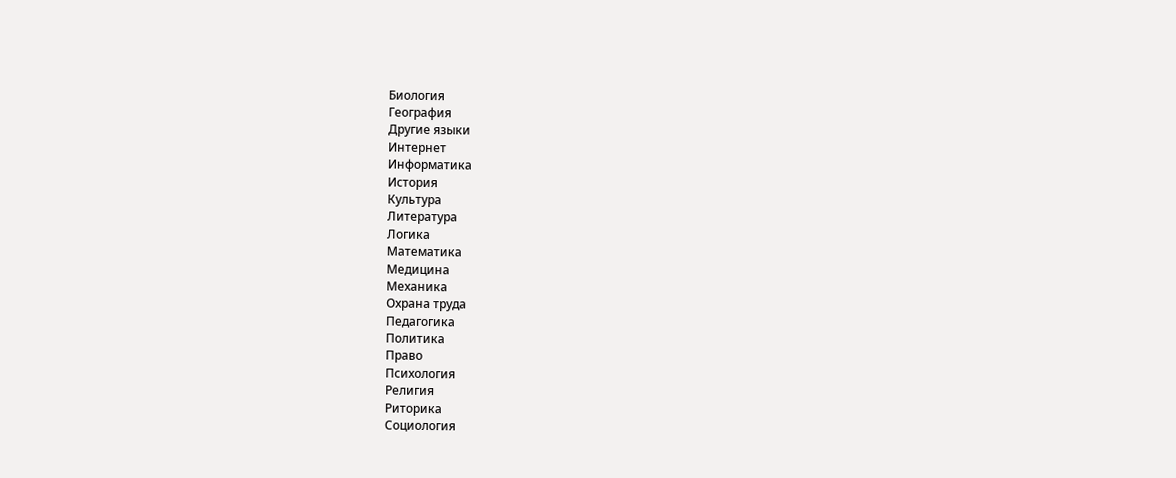Биология
География
Другие языки
Интернет
Информатика
История
Культура
Литература
Логика
Математика
Медицина
Механика
Охрана труда
Педагогика
Политика
Право
Психология
Религия
Риторика
Социология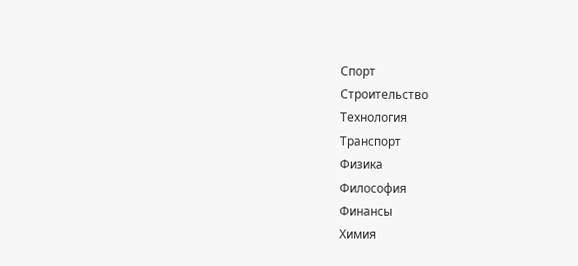Спорт
Строительство
Технология
Транспорт
Физика
Философия
Финансы
Химия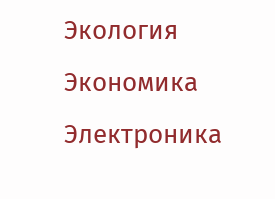Экология
Экономика
Электроника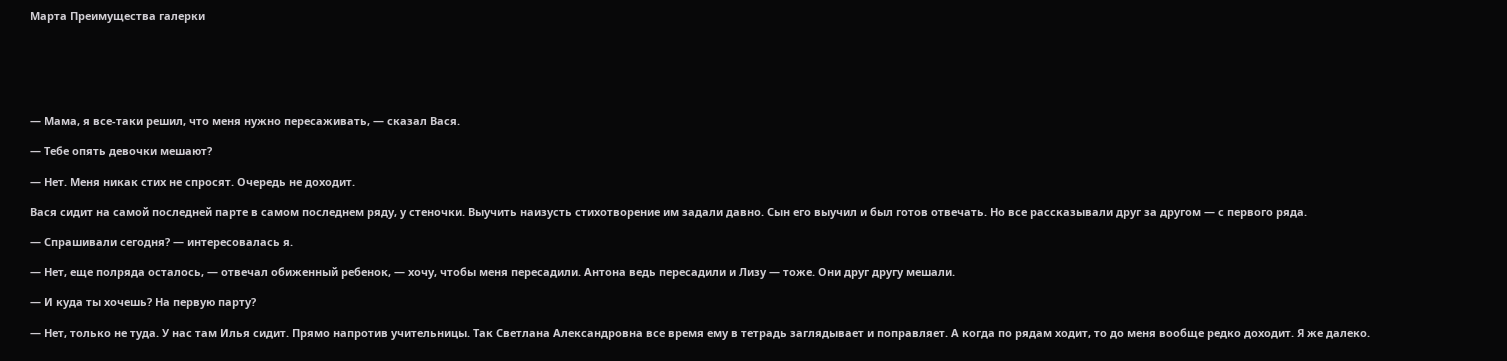Марта Преимущества галерки






— Мама, я все-таки решил, что меня нужно пересаживать, — сказал Вася.

— Тебе опять девочки мешают?

— Нет. Меня никак стих не спросят. Очередь не доходит.

Вася сидит на самой последней парте в самом последнем ряду, у стеночки. Выучить наизусть стихотворение им задали давно. Сын его выучил и был готов отвечать. Но все рассказывали друг за другом — с первого ряда.

— Спрашивали сегодня? — интересовалась я.

— Нет, еще полряда осталось, — отвечал обиженный ребенок, — хочу, чтобы меня пересадили. Антона ведь пересадили и Лизу — тоже. Они друг другу мешали.

— И куда ты хочешь? На первую парту?

— Нет, только не туда. У нас там Илья сидит. Прямо напротив учительницы. Так Светлана Александровна все время ему в тетрадь заглядывает и поправляет. А когда по рядам ходит, то до меня вообще редко доходит. Я же далеко.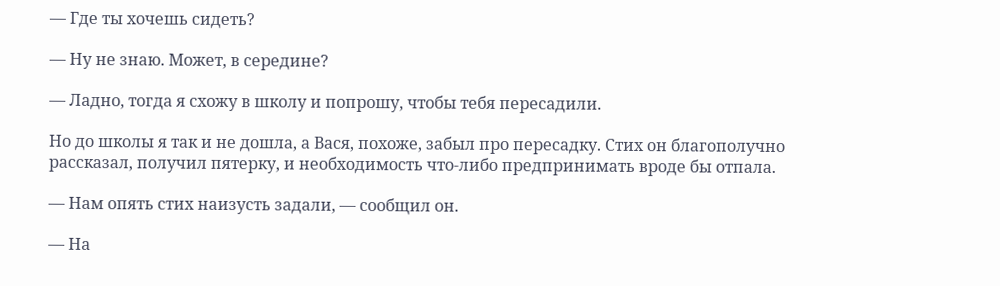— Где ты хочешь сидеть?

— Ну не знаю. Может, в середине?

— Ладно, тогда я схожу в школу и попрошу, чтобы тебя пересадили.

Но до школы я так и не дошла, а Вася, похоже, забыл про пересадку. Стих он благополучно рассказал, получил пятерку, и необходимость что-либо предпринимать вроде бы отпала.

— Нам опять стих наизусть задали, — сообщил он.

— На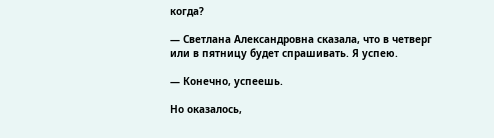когда?

— Светлана Александровна сказала, что в четверг или в пятницу будет спрашивать. Я успею.

— Конечно, успеешь.

Но оказалось,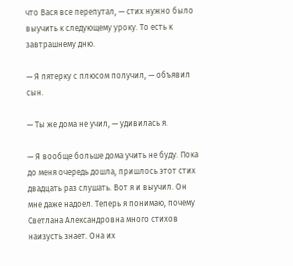что Вася все перепутал, — стих нужно было выучить к следующему уроку. То есть к завтрашнему дню.

— Я пятерку с плюсом получил, — объявил сын.

— Ты же дома не учил, — удивилась я.

— Я вообще больше дома учить не буду. Пока до меня очередь дошла, пришлось этот стих двадцать раз слушать. Вот я и выучил. Он мне даже надоел. Теперь я понимаю, почему Светлана Александровна много стихов наизусть знает. Она их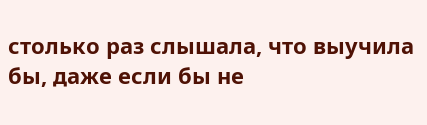столько раз слышала, что выучила бы, даже если бы не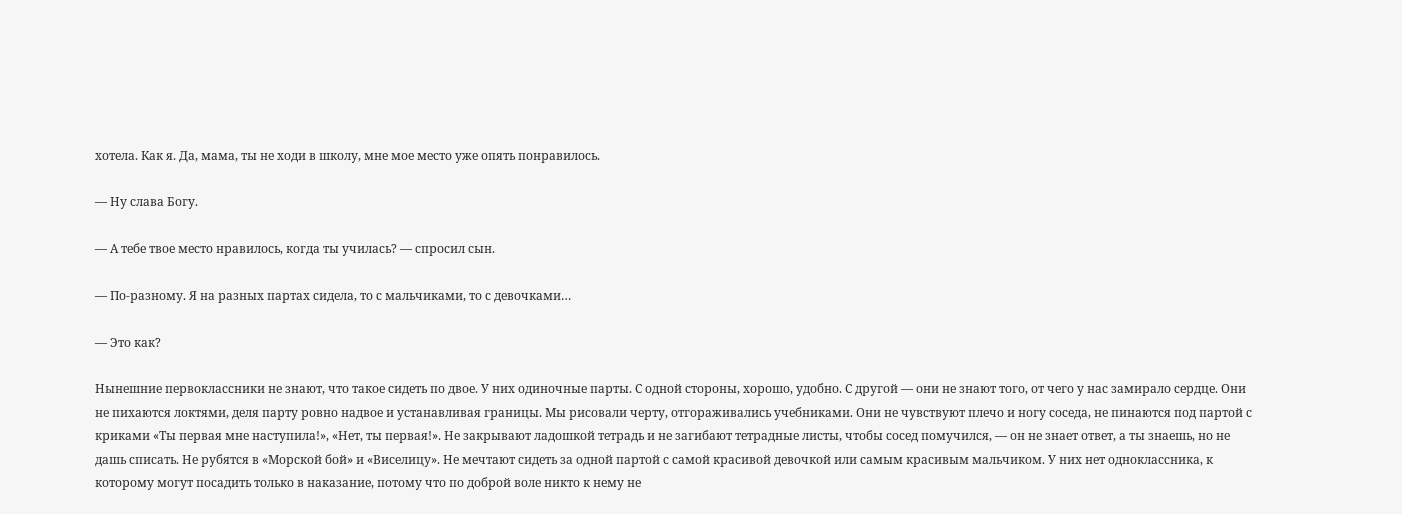хотела. Как я. Да, мама, ты не ходи в школу, мне мое место уже опять понравилось.

— Ну слава Богу.

— А тебе твое место нравилось, когда ты училась? — спросил сын.

— По-разному. Я на разных партах сидела, то с мальчиками, то с девочками…

— Это как?

Нынешние первоклассники не знают, что такое сидеть по двое. У них одиночные парты. С одной стороны, хорошо, удобно. С другой — они не знают того, от чего у нас замирало сердце. Они не пихаются локтями, деля парту ровно надвое и устанавливая границы. Мы рисовали черту, отгораживались учебниками. Они не чувствуют плечо и ногу соседа, не пинаются под партой с криками «Ты первая мне наступила!», «Нет, ты первая!». Не закрывают ладошкой тетрадь и не загибают тетрадные листы, чтобы сосед помучился, — он не знает ответ, а ты знаешь, но не дашь списать. Не рубятся в «Морской бой» и «Виселицу». Не мечтают сидеть за одной партой с самой красивой девочкой или самым красивым мальчиком. У них нет одноклассника, к которому могут посадить только в наказание, потому что по доброй воле никто к нему не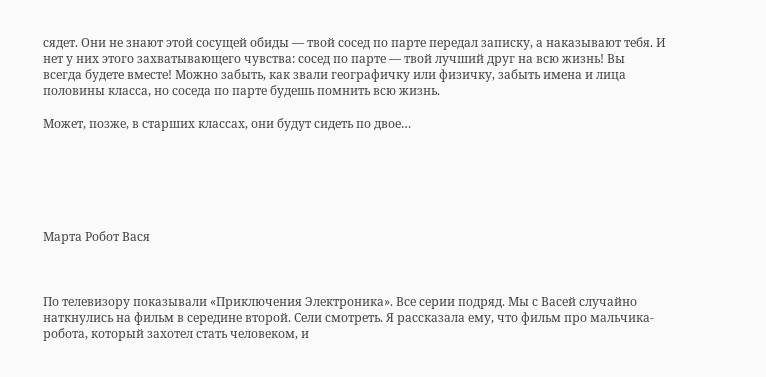сядет. Они не знают этой сосущей обиды — твой сосед по парте передал записку, а наказывают тебя. И нет у них этого захватывающего чувства: сосед по парте — твой лучший друг на всю жизнь! Вы всегда будете вместе! Можно забыть, как звали географичку или физичку, забыть имена и лица половины класса, но соседа по парте будешь помнить всю жизнь.

Может, позже, в старших классах, они будут сидеть по двое…






Марта Робот Вася



По телевизору показывали «Приключения Электроника». Все серии подряд. Мы с Васей случайно наткнулись на фильм в середине второй. Сели смотреть. Я рассказала ему, что фильм про мальчика-робота, который захотел стать человеком, и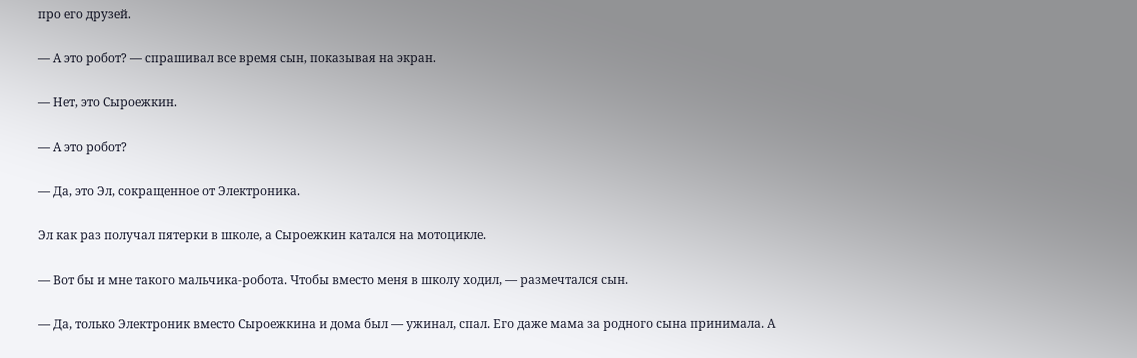про его друзей.

— А это робот? — спрашивал все время сын, показывая на экран.

— Нет, это Сыроежкин.

— А это робот?

— Да, это Эл, сокращенное от Электроника.

Эл как раз получал пятерки в школе, а Сыроежкин катался на мотоцикле.

— Вот бы и мне такого мальчика-робота. Чтобы вместо меня в школу ходил, — размечтался сын.

— Да, только Электроник вместо Сыроежкина и дома был — ужинал, спал. Его даже мама за родного сына принимала. А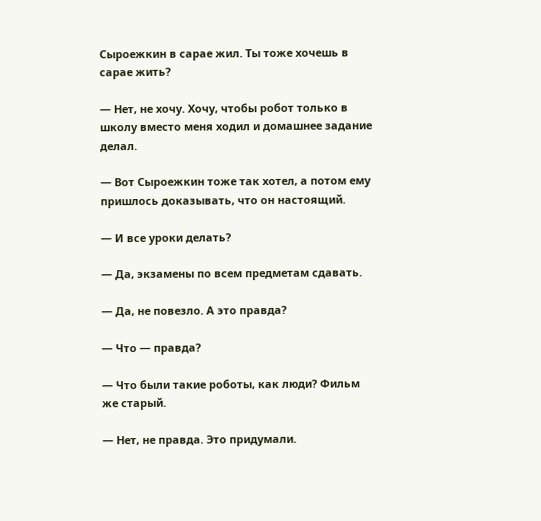Сыроежкин в сарае жил. Ты тоже хочешь в сарае жить?

— Нет, не хочу. Хочу, чтобы робот только в школу вместо меня ходил и домашнее задание делал.

— Вот Сыроежкин тоже так хотел, а потом ему пришлось доказывать, что он настоящий.

— И все уроки делать?

— Да, экзамены по всем предметам сдавать.

— Да, не повезло. А это правда?

— Что — правда?

— Что были такие роботы, как люди? Фильм же старый.

— Нет, не правда. Это придумали.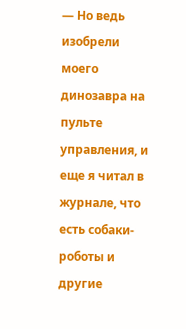— Но ведь изобрели моего динозавра на пульте управления, и еще я читал в журнале, что есть собаки-роботы и другие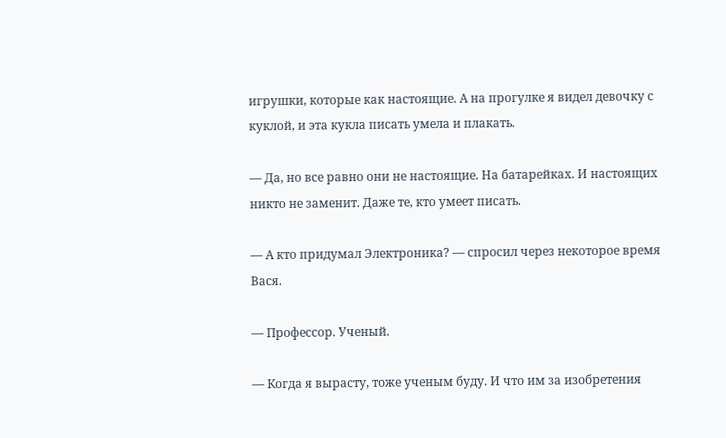игрушки, которые как настоящие. А на прогулке я видел девочку с куклой, и эта кукла писать умела и плакать.

— Да, но все равно они не настоящие. На батарейках. И настоящих никто не заменит. Даже те, кто умеет писать.

— А кто придумал Электроника? — спросил через некоторое время Вася.

— Профессор. Ученый.

— Когда я вырасту, тоже ученым буду. И что им за изобретения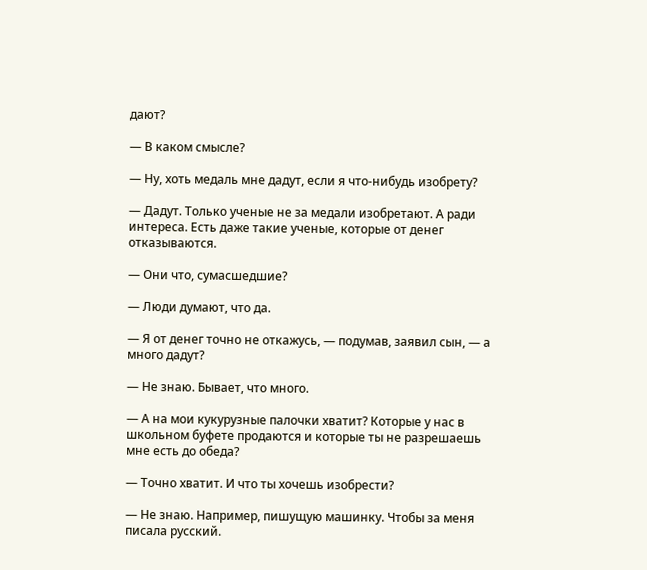дают?

— В каком смысле?

— Ну, хоть медаль мне дадут, если я что-нибудь изобрету?

— Дадут. Только ученые не за медали изобретают. А ради интереса. Есть даже такие ученые, которые от денег отказываются.

— Они что, сумасшедшие?

— Люди думают, что да.

— Я от денег точно не откажусь, — подумав, заявил сын, — а много дадут?

— Не знаю. Бывает, что много.

— А на мои кукурузные палочки хватит? Которые у нас в школьном буфете продаются и которые ты не разрешаешь мне есть до обеда?

— Точно хватит. И что ты хочешь изобрести?

— Не знаю. Например, пишущую машинку. Чтобы за меня писала русский.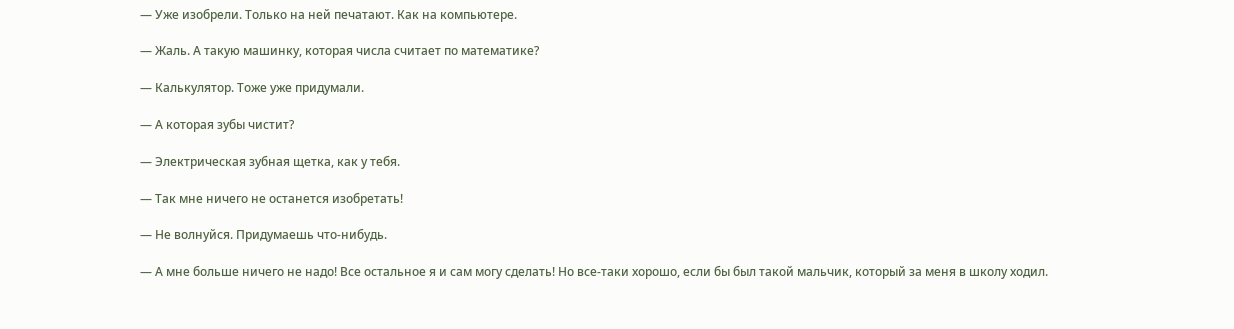— Уже изобрели. Только на ней печатают. Как на компьютере.

— Жаль. А такую машинку, которая числа считает по математике?

— Калькулятор. Тоже уже придумали.

— А которая зубы чистит?

— Электрическая зубная щетка, как у тебя.

— Так мне ничего не останется изобретать!

— Не волнуйся. Придумаешь что-нибудь.

— А мне больше ничего не надо! Все остальное я и сам могу сделать! Но все-таки хорошо, если бы был такой мальчик, который за меня в школу ходил.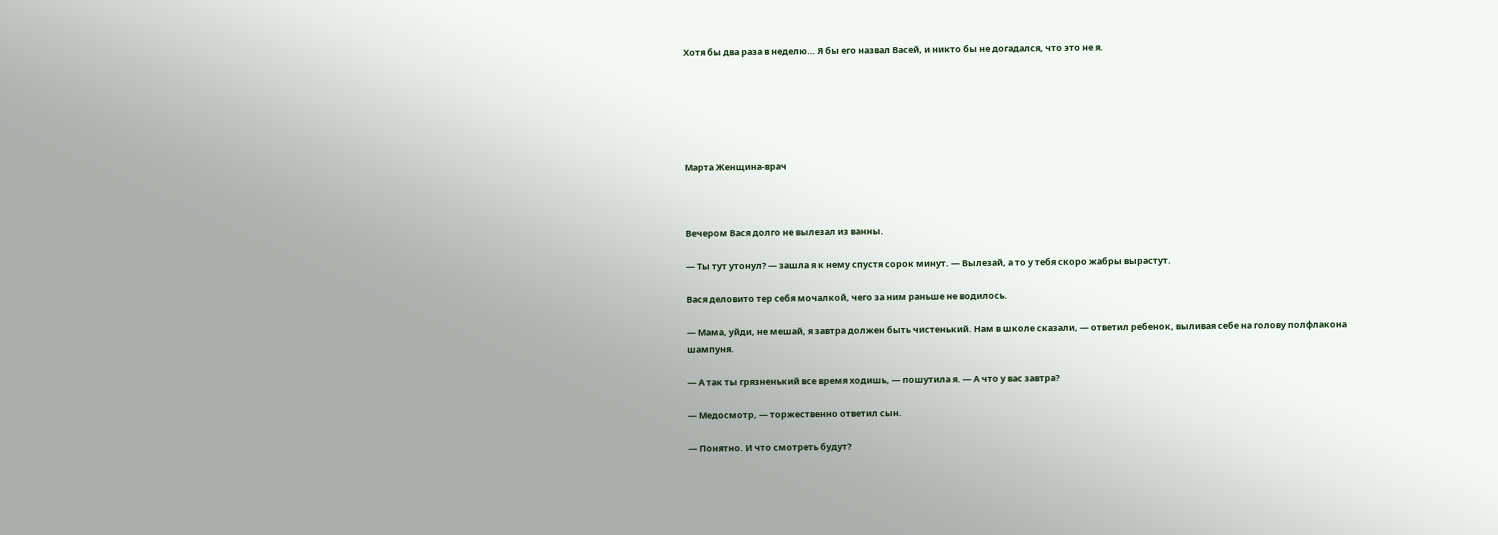Хотя бы два раза в неделю… Я бы его назвал Васей, и никто бы не догадался, что это не я.






Марта Женщина-врач



Вечером Вася долго не вылезал из ванны.

— Ты тут утонул? — зашла я к нему спустя сорок минут. — Вылезай, а то у тебя скоро жабры вырастут.

Вася деловито тер себя мочалкой, чего за ним раньше не водилось.

— Мама, уйди, не мешай, я завтра должен быть чистенький. Нам в школе сказали, — ответил ребенок, выливая себе на голову полфлакона шампуня.

— А так ты грязненький все время ходишь, — пошутила я. — А что у вас завтра?

— Медосмотр, — торжественно ответил сын.

— Понятно. И что смотреть будут?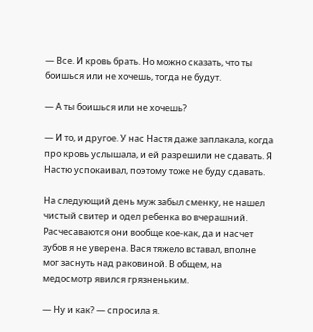— Все. И кровь брать. Но можно сказать, что ты боишься или не хочешь, тогда не будут.

— А ты боишься или не хочешь?

— И то, и другое. У нас Настя даже заплакала, когда про кровь услышала, и ей разрешили не сдавать. Я Настю успокаивал, поэтому тоже не буду сдавать.

На следующий день муж забыл сменку, не нашел чистый свитер и одел ребенка во вчерашний. Расчесаваются они вообще кое-как, да и насчет зубов я не уверена. Вася тяжело вставал, вполне мог заснуть над раковиной. В общем, на медосмотр явился грязненьким.

— Ну и как? — спросила я.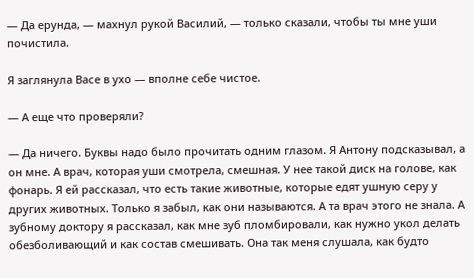— Да ерунда, — махнул рукой Василий, — только сказали, чтобы ты мне уши почистила.

Я заглянула Васе в ухо — вполне себе чистое.

— А еще что проверяли?

— Да ничего. Буквы надо было прочитать одним глазом. Я Антону подсказывал, а он мне. А врач, которая уши смотрела, смешная. У нее такой диск на голове, как фонарь. Я ей рассказал, что есть такие животные, которые едят ушную серу у других животных. Только я забыл, как они называются. А та врач этого не знала. А зубному доктору я рассказал, как мне зуб пломбировали, как нужно укол делать обезболивающий и как состав смешивать. Она так меня слушала, как будто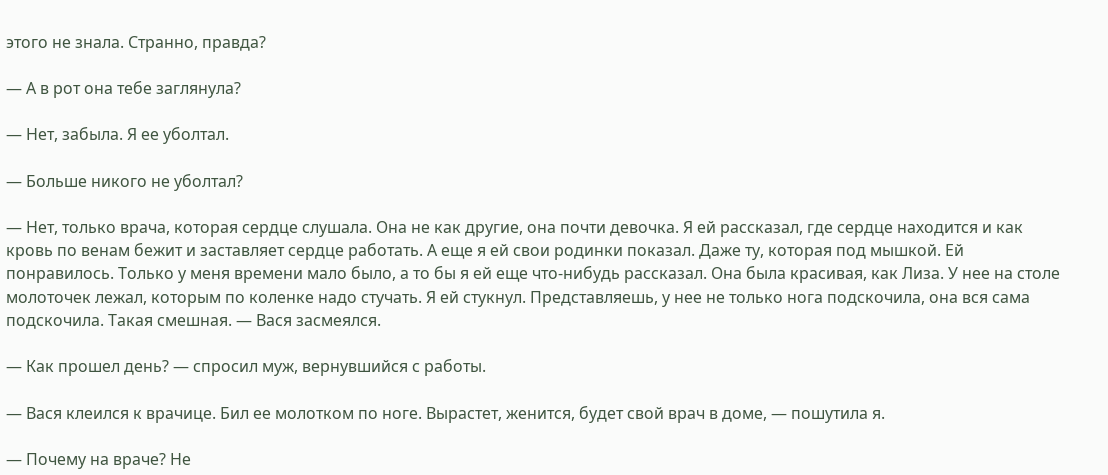этого не знала. Странно, правда?

— А в рот она тебе заглянула?

— Нет, забыла. Я ее уболтал.

— Больше никого не уболтал?

— Нет, только врача, которая сердце слушала. Она не как другие, она почти девочка. Я ей рассказал, где сердце находится и как кровь по венам бежит и заставляет сердце работать. А еще я ей свои родинки показал. Даже ту, которая под мышкой. Ей понравилось. Только у меня времени мало было, а то бы я ей еще что-нибудь рассказал. Она была красивая, как Лиза. У нее на столе молоточек лежал, которым по коленке надо стучать. Я ей стукнул. Представляешь, у нее не только нога подскочила, она вся сама подскочила. Такая смешная. — Вася засмеялся.

— Как прошел день? — спросил муж, вернувшийся с работы.

— Вася клеился к врачице. Бил ее молотком по ноге. Вырастет, женится, будет свой врач в доме, — пошутила я.

— Почему на враче? Не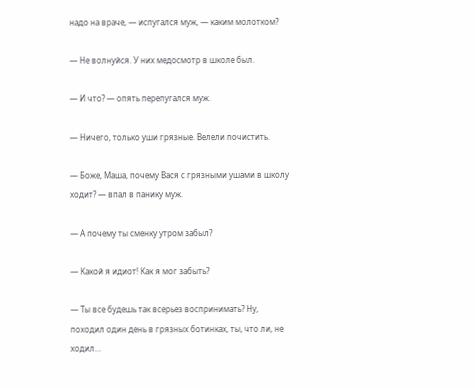надо на враче, — испугался муж, — каким молотком?

— Не волнуйся. У них медосмотр в школе был.

— И что? — опять перепугался муж.

— Ничего, только уши грязные. Велели почистить.

— Боже, Маша, почему Вася с грязными ушами в школу ходит? — впал в панику муж.

— А почему ты сменку утром забыл?

— Какой я идиот! Как я мог забыть?

— Ты все будешь так всерьез воспринимать? Ну, походил один день в грязных ботинках, ты, что ли, не ходил…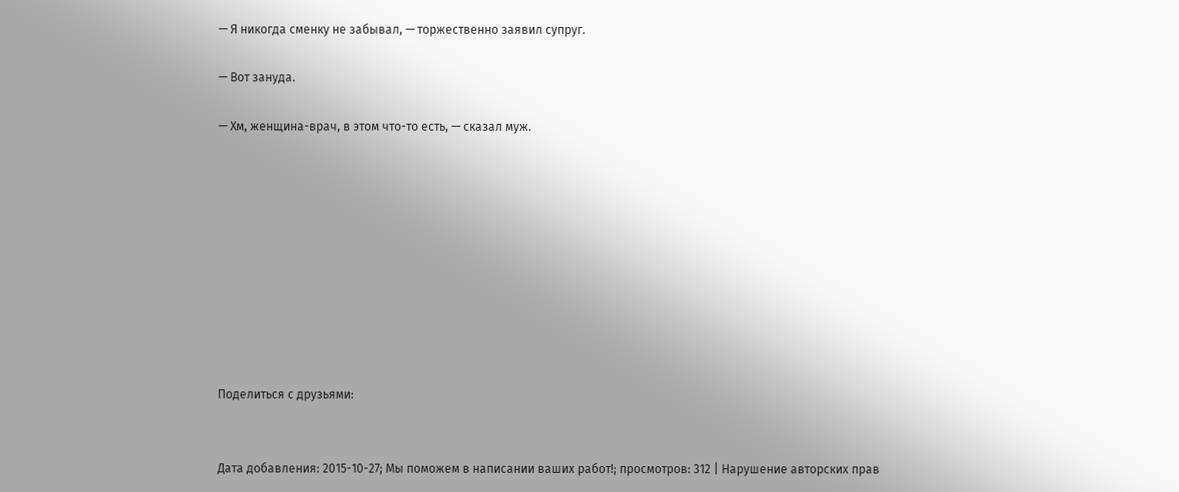— Я никогда сменку не забывал, — торжественно заявил супруг.

— Вот зануда.

— Хм, женщина-врач, в этом что-то есть, — сказал муж.










Поделиться с друзьями:


Дата добавления: 2015-10-27; Мы поможем в написании ваших работ!; просмотров: 312 | Нарушение авторских прав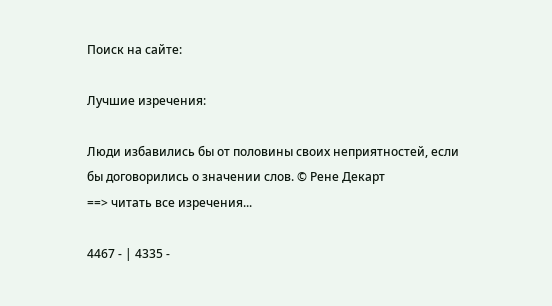Поиск на сайте:

Лучшие изречения:

Люди избавились бы от половины своих неприятностей, если бы договорились о значении слов. © Рене Декарт
==> читать все изречения...

4467 - | 4335 -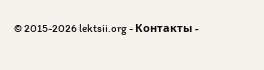© 2015-2026 lektsii.org - Контакты -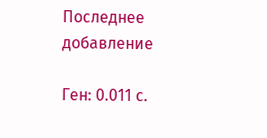Последнее добавление

Ген: 0.011 с.